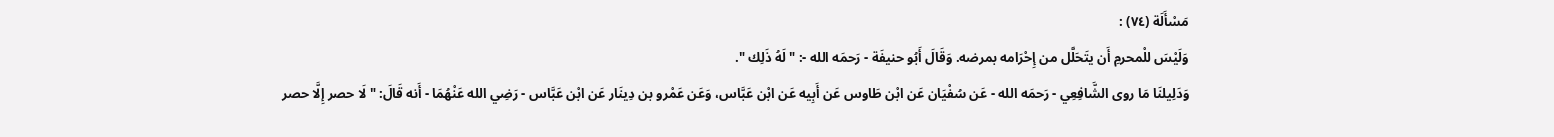مَسْأَلَة (٧٤) :
وَلَيْسَ للْمحرمِ أَن يتَحَلَّل من إِحْرَامه بمرضه. وَقَالَ أَبُو حنيفَة - رَحمَه الله -: " لَهُ ذَلِك ".
وَدَلِيلنَا مَا روى الشَّافِعِي - رَحمَه الله - عَن سُفْيَان عَن ابْن طَاوس عَن أَبِيه عَن ابْن عَبَّاس، وَعَن عَمْرو بن دِينَار عَن ابْن عَبَّاس - رَضِي الله عَنْهُمَا - أَنه قَالَ: " لَا حصر إِلَّا حصر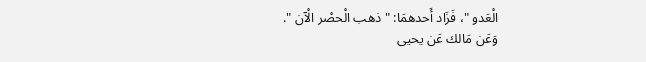الْعَدو "، فَزَاد أَحدهمَا: " ذهب الْحصْر الْآن ".
وَعَن مَالك عَن يحيى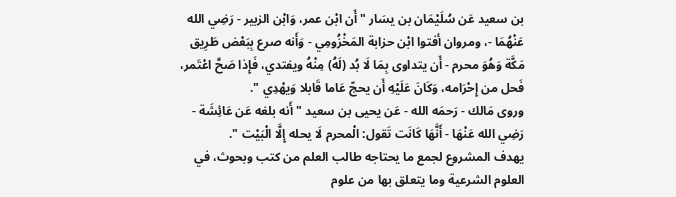بن سعيد عَن سُلَيْمَان بن يسَار " أَن ابْن عمر، وَابْن الزبير - رَضِي الله عَنْهُمَا -، ومروان أفتوا ابْن حزابة المَخْزُومِي - وَأَنه صرع بِبَعْض طَرِيق مَكَّة وَهُوَ محرم - أَن يتداوى بِمَا لَا بُد (لَهُ) مِنْهُ ويفتدي، فَإِذا صَحَّ اعْتَمر، فَحل من إِحْرَامه، وَكَانَ عَلَيْهِ أَن يحجّ عَاما قَابلا وَيهْدِي ".
وروى مَالك - رَحمَه الله - عَن يحيى بن سعيد " أَنه بلغه عَن عَائِشَة - رَضِي الله عَنْهَا - أَنَّهَا كَانَت تَقول: الْمحرم لَا يحله إِلَّا الْبَيْت ".
يهدف المشروع لجمع ما يحتاجه طالب العلم من كتب وبحوث، في العلوم الشرعية وما يتعلق بها من علوم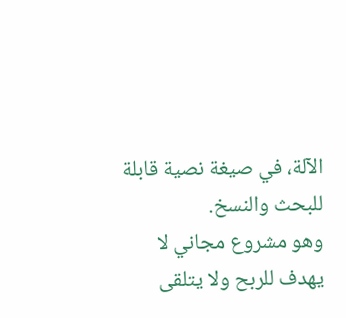الآلة، في صيغة نصية قابلة للبحث والنسخ.
وهو مشروع مجاني لا يهدف للربح ولا يتلقى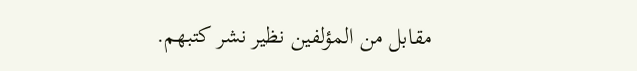مقابل من المؤلفين نظير نشر كتبهم.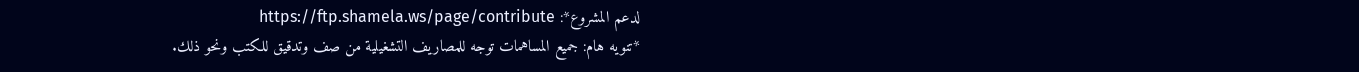لدعم المشروع*: https://ftp.shamela.ws/page/contribute
*تنويه هام: جميع المساهمات توجه للمصاريف التشغيلية من صف وتدقيق للكتب ونحو ذلك.